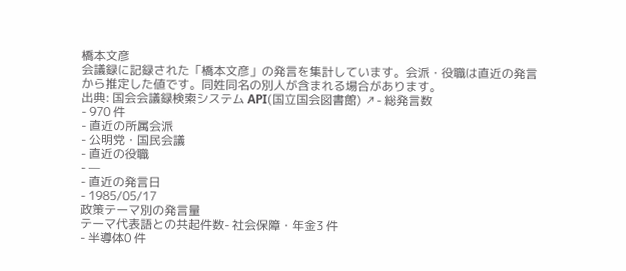橋本文彦
会議録に記録された「橋本文彦」の発言を集計しています。会派・役職は直近の発言から推定した値です。同姓同名の別人が含まれる場合があります。
出典: 国会会議録検索システム API(国立国会図書館) ↗- 総発言数
- 970 件
- 直近の所属会派
- 公明党・国民会議
- 直近の役職
- —
- 直近の発言日
- 1985/05/17
政策テーマ別の発言量
テーマ代表語との共起件数- 社会保障・年金3 件
- 半導体0 件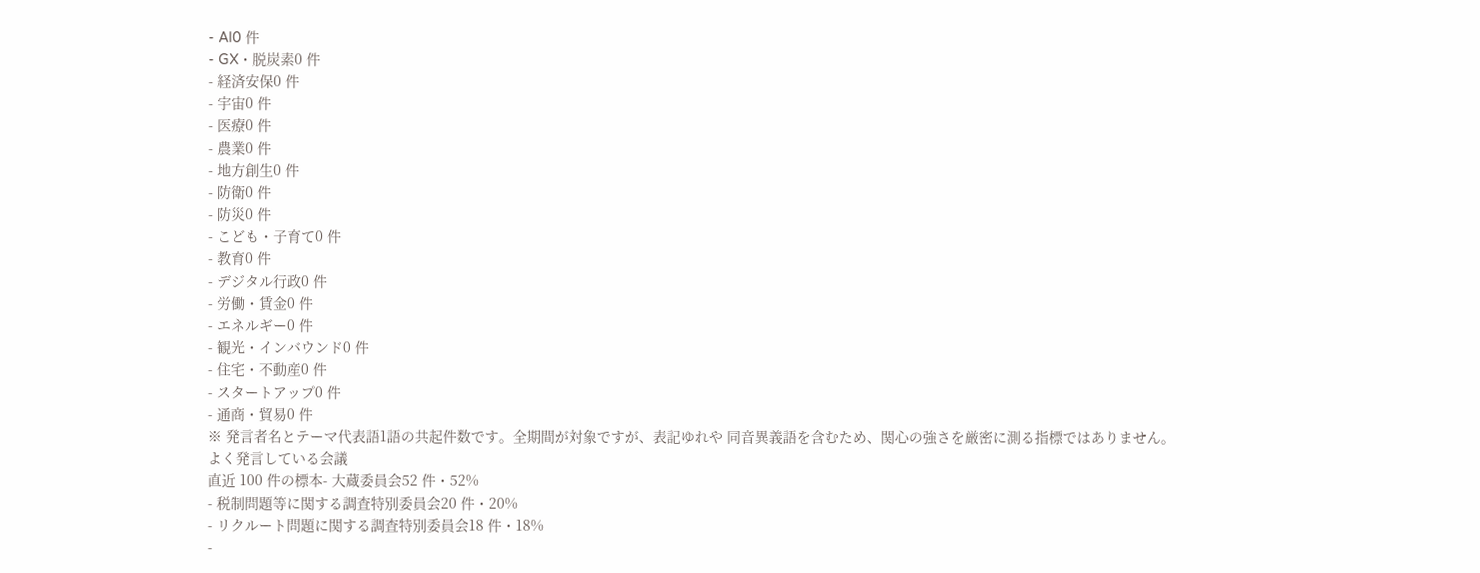- AI0 件
- GX・脱炭素0 件
- 経済安保0 件
- 宇宙0 件
- 医療0 件
- 農業0 件
- 地方創生0 件
- 防衛0 件
- 防災0 件
- こども・子育て0 件
- 教育0 件
- デジタル行政0 件
- 労働・賃金0 件
- エネルギー0 件
- 観光・インバウンド0 件
- 住宅・不動産0 件
- スタートアップ0 件
- 通商・貿易0 件
※ 発言者名とテーマ代表語1語の共起件数です。全期間が対象ですが、表記ゆれや 同音異義語を含むため、関心の強さを厳密に測る指標ではありません。
よく発言している会議
直近 100 件の標本- 大蔵委員会52 件・52%
- 税制問題等に関する調査特別委員会20 件・20%
- リクルート問題に関する調査特別委員会18 件・18%
-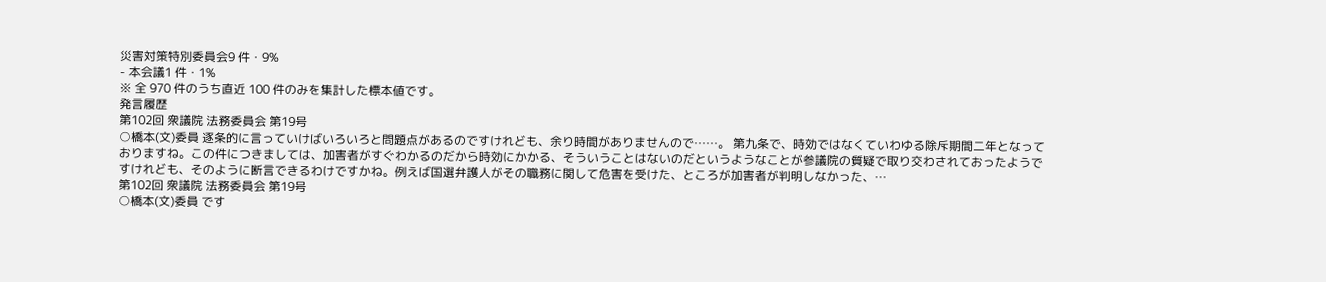災害対策特別委員会9 件・9%
- 本会議1 件・1%
※ 全 970 件のうち直近 100 件のみを集計した標本値です。
発言履歴
第102回 衆議院 法務委員会 第19号
○橋本(文)委員 逐条的に言っていけばいろいろと問題点があるのですけれども、余り時間がありませんので……。 第九条で、時効ではなくていわゆる除斥期間二年となっておりますね。この件につきましては、加害者がすぐわかるのだから時効にかかる、そういうことはないのだというようなことが参議院の質疑で取り交わされておったようですけれども、そのように断言できるわけですかね。例えば国選弁護人がその職務に関して危害を受けた、ところが加害者が判明しなかった、…
第102回 衆議院 法務委員会 第19号
○橋本(文)委員 です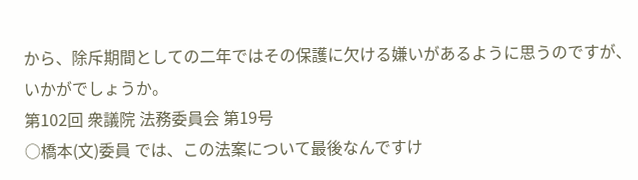から、除斥期間としての二年ではその保護に欠ける嫌いがあるように思うのですが、いかがでしょうか。
第102回 衆議院 法務委員会 第19号
○橋本(文)委員 では、この法案について最後なんですけ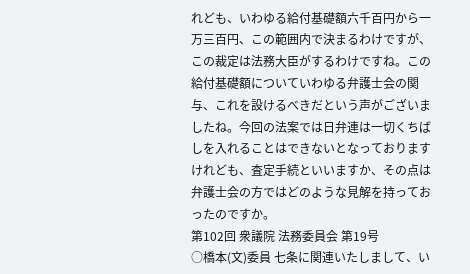れども、いわゆる給付基礎額六千百円から一万三百円、この範囲内で決まるわけですが、この裁定は法務大臣がするわけですね。この給付基礎額についていわゆる弁護士会の関与、これを設けるべきだという声がございましたね。今回の法案では日弁連は一切くちばしを入れることはできないとなっておりますけれども、査定手続といいますか、その点は弁護士会の方ではどのような見解を持っておったのですか。
第102回 衆議院 法務委員会 第19号
○橋本(文)委員 七条に関連いたしまして、い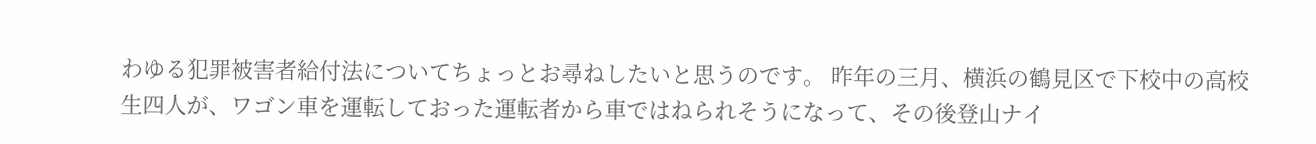わゆる犯罪被害者給付法についてちょっとお尋ねしたいと思うのです。 昨年の三月、横浜の鶴見区で下校中の高校生四人が、ワゴン車を運転しておった運転者から車ではねられそうになって、その後登山ナイ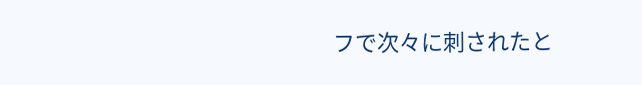フで次々に刺されたと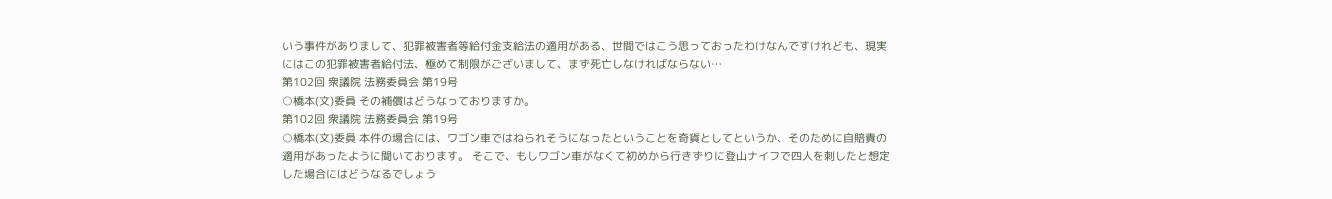いう事件がありまして、犯罪被害者等給付金支給法の適用がある、世間ではこう思っておったわけなんですけれども、現実にはこの犯罪被害者給付法、極めて制限がございまして、まず死亡しなければならない…
第102回 衆議院 法務委員会 第19号
○橋本(文)委員 その補償はどうなっておりますか。
第102回 衆議院 法務委員会 第19号
○橋本(文)委員 本件の場合には、ワゴン車ではねられそうになったということを奇貨としてというか、そのために自賠責の適用があったように聞いております。 そこで、もしワゴン車がなくて初めから行きずりに登山ナイフで四人を刺したと想定した場合にはどうなるでしょう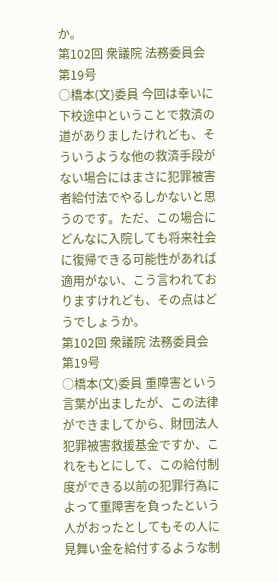か。
第102回 衆議院 法務委員会 第19号
○橋本(文)委員 今回は幸いに下校途中ということで救済の道がありましたけれども、そういうような他の救済手段がない場合にはまさに犯罪被害者給付法でやるしかないと思うのです。ただ、この場合にどんなに入院しても将来社会に復帰できる可能性があれば適用がない、こう言われておりますけれども、その点はどうでしょうか。
第102回 衆議院 法務委員会 第19号
○橋本(文)委員 重障害という言葉が出ましたが、この法律ができましてから、財団法人犯罪被害救援基金ですか、これをもとにして、この給付制度ができる以前の犯罪行為によって重障害を負ったという人がおったとしてもその人に見舞い金を給付するような制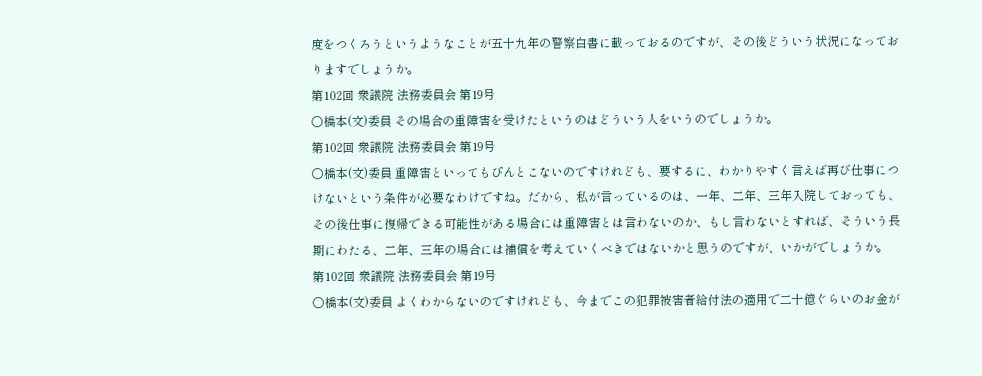度をつくろうというようなことが五十九年の警察白書に載っておるのですが、その後どういう状況になっておりますでしょうか。
第102回 衆議院 法務委員会 第19号
○橋本(文)委員 その場合の重障害を受けたというのはどういう人をいうのでしょうか。
第102回 衆議院 法務委員会 第19号
○橋本(文)委員 重障害といってもぴんとこないのですけれども、要するに、わかりやすく言えば再び仕事につけないという条件が必要なわけですね。だから、私が言っているのは、一年、二年、三年入院しておっても、その後仕事に復帰できる可能性がある場合には重障害とは言わないのか、もし言わないとすれば、そういう長期にわたる、二年、三年の場合には補償を考えていくべきではないかと思うのですが、いかがでしょうか。
第102回 衆議院 法務委員会 第19号
○橋本(文)委員 よくわからないのですけれども、今までこの犯罪被害者給付法の適用で二十億ぐらいのお金が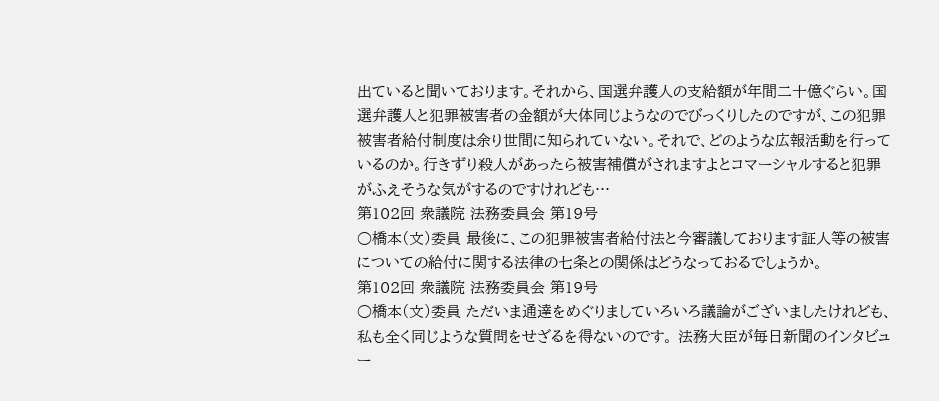出ていると聞いております。それから、国選弁護人の支給額が年間二十億ぐらい。国選弁護人と犯罪被害者の金額が大体同じようなのでびっくりしたのですが、この犯罪被害者給付制度は余り世間に知られていない。それで、どのような広報活動を行っているのか。行きずり殺人があったら被害補償がされますよとコマーシャルすると犯罪がふえそうな気がするのですけれども…
第102回 衆議院 法務委員会 第19号
○橋本(文)委員 最後に、この犯罪被害者給付法と今審議しております証人等の被害についての給付に関する法律の七条との関係はどうなっておるでしょうか。
第102回 衆議院 法務委員会 第19号
○橋本(文)委員 ただいま通達をめぐりましていろいろ議論がございましたけれども、私も全く同じような質問をせざるを得ないのです。 法務大臣が毎日新聞のインタビュー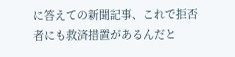に答えての新聞記事、これで拒否者にも救済措置があるんだと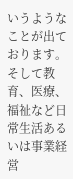いうようなことが出ております。そして教育、医療、福祉など日常生活あるいは事業経営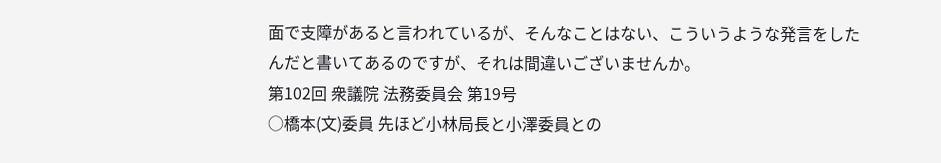面で支障があると言われているが、そんなことはない、こういうような発言をしたんだと書いてあるのですが、それは間違いございませんか。
第102回 衆議院 法務委員会 第19号
○橋本(文)委員 先ほど小林局長と小澤委員との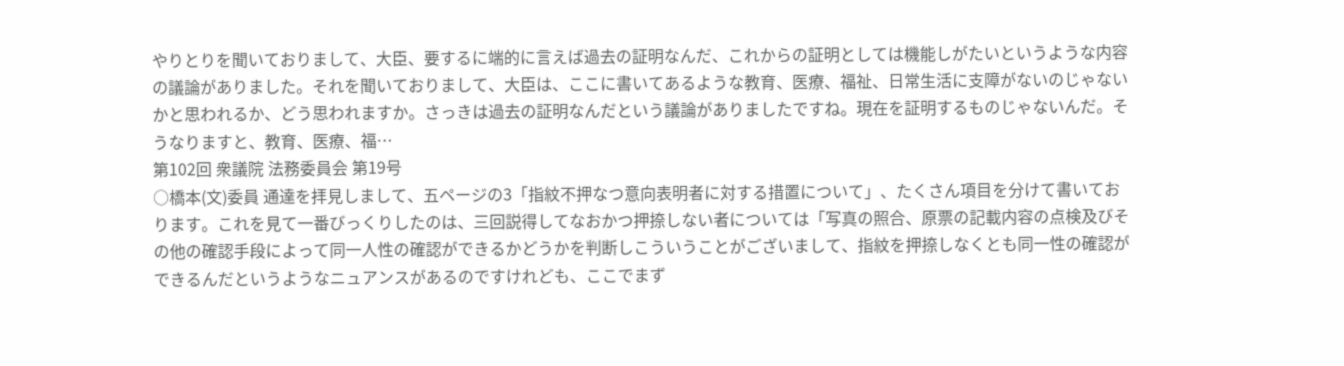やりとりを聞いておりまして、大臣、要するに端的に言えば過去の証明なんだ、これからの証明としては機能しがたいというような内容の議論がありました。それを聞いておりまして、大臣は、ここに書いてあるような教育、医療、福祉、日常生活に支障がないのじゃないかと思われるか、どう思われますか。さっきは過去の証明なんだという議論がありましたですね。現在を証明するものじゃないんだ。そうなりますと、教育、医療、福…
第102回 衆議院 法務委員会 第19号
○橋本(文)委員 通達を拝見しまして、五ページの3「指紋不押なつ意向表明者に対する措置について」、たくさん項目を分けて書いております。これを見て一番びっくりしたのは、三回説得してなおかつ押捺しない者については「写真の照合、原票の記載内容の点検及びその他の確認手段によって同一人性の確認ができるかどうかを判断しこういうことがございまして、指紋を押捺しなくとも同一性の確認ができるんだというようなニュアンスがあるのですけれども、ここでまず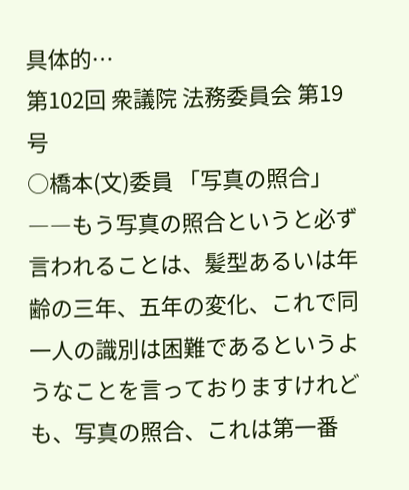具体的…
第102回 衆議院 法務委員会 第19号
○橋本(文)委員 「写真の照合」――もう写真の照合というと必ず言われることは、髪型あるいは年齢の三年、五年の変化、これで同一人の識別は困難であるというようなことを言っておりますけれども、写真の照合、これは第一番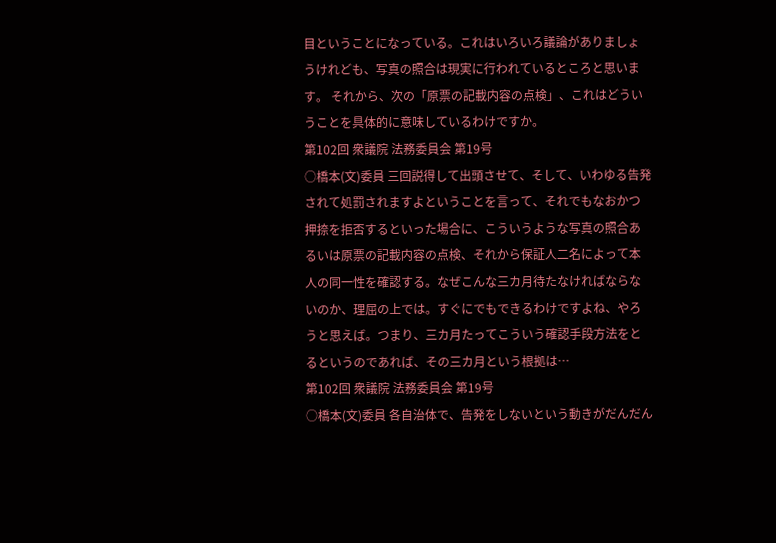目ということになっている。これはいろいろ議論がありましょうけれども、写真の照合は現実に行われているところと思います。 それから、次の「原票の記載内容の点検」、これはどういうことを具体的に意味しているわけですか。
第102回 衆議院 法務委員会 第19号
○橋本(文)委員 三回説得して出頭させて、そして、いわゆる告発されて処罰されますよということを言って、それでもなおかつ押捺を拒否するといった場合に、こういうような写真の照合あるいは原票の記載内容の点検、それから保証人二名によって本人の同一性を確認する。なぜこんな三カ月待たなければならないのか、理屈の上では。すぐにでもできるわけですよね、やろうと思えば。つまり、三カ月たってこういう確認手段方法をとるというのであれば、その三カ月という根拠は…
第102回 衆議院 法務委員会 第19号
○橋本(文)委員 各自治体で、告発をしないという動きがだんだん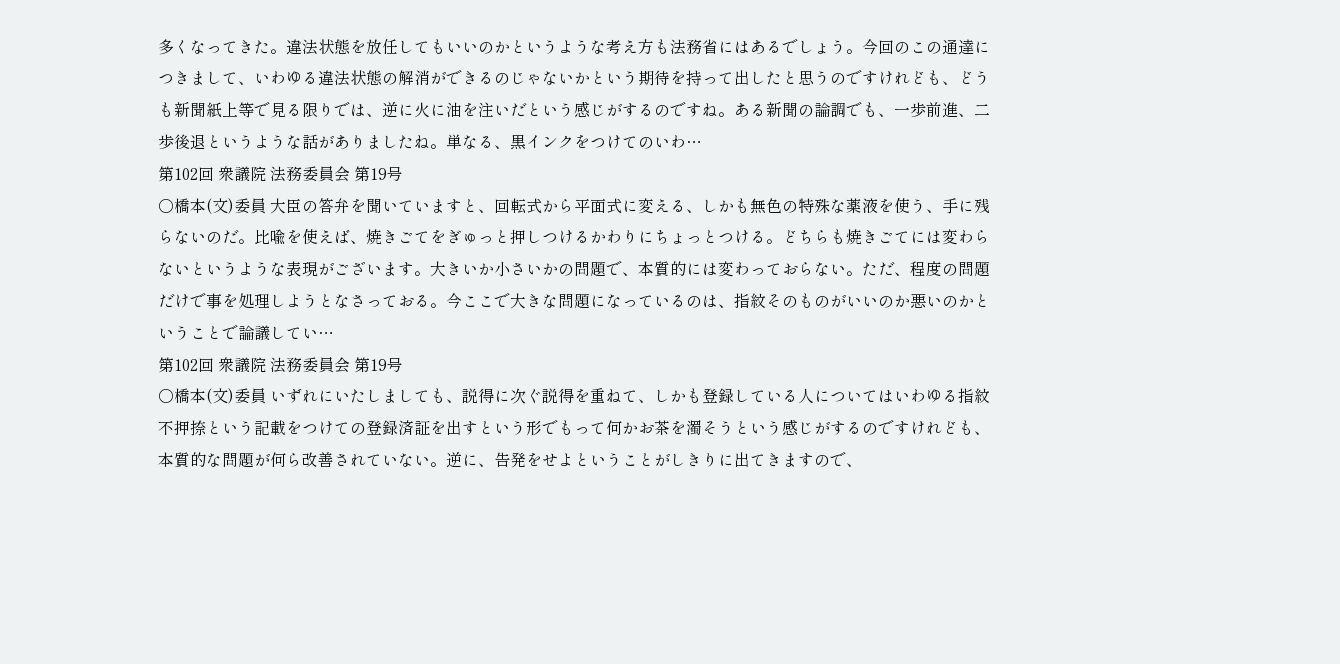多くなってきた。違法状態を放任してもいいのかというような考え方も法務省にはあるでしょう。今回のこの通達につきまして、いわゆる違法状態の解消ができるのじゃないかという期待を持って出したと思うのですけれども、どうも新聞紙上等で見る限りでは、逆に火に油を注いだという感じがするのですね。ある新聞の論調でも、一歩前進、二歩後退というような話がありましたね。単なる、黒インクをつけてのいわ…
第102回 衆議院 法務委員会 第19号
○橋本(文)委員 大臣の答弁を聞いていますと、回転式から平面式に変える、しかも無色の特殊な薬液を使う、手に残らないのだ。比喩を使えば、焼きごてをぎゅっと押しつけるかわりにちょっとつける。どちらも焼きごてには変わらないというような表現がございます。大きいか小さいかの問題で、本質的には変わっておらない。ただ、程度の問題だけで事を処理しようとなさっておる。今ここで大きな問題になっているのは、指紋そのものがいいのか悪いのかということで論議してい…
第102回 衆議院 法務委員会 第19号
○橋本(文)委員 いずれにいたしましても、説得に次ぐ説得を重ねて、しかも登録している人についてはいわゆる指紋不押捺という記載をつけての登録済証を出すという形でもって何かお茶を濁そうという感じがするのですけれども、本質的な問題が何ら改善されていない。逆に、告発をせよということがしきりに出てきますので、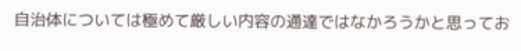自治体については極めて厳しい内容の通達ではなかろうかと思ってお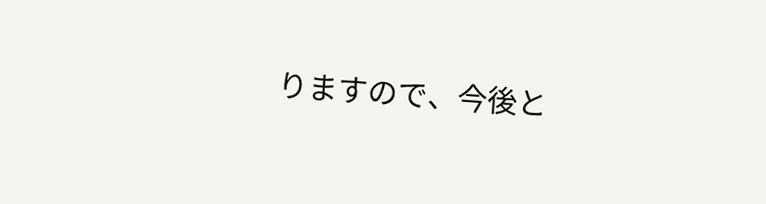りますので、今後と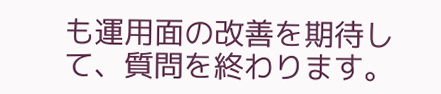も運用面の改善を期待して、質問を終わります。